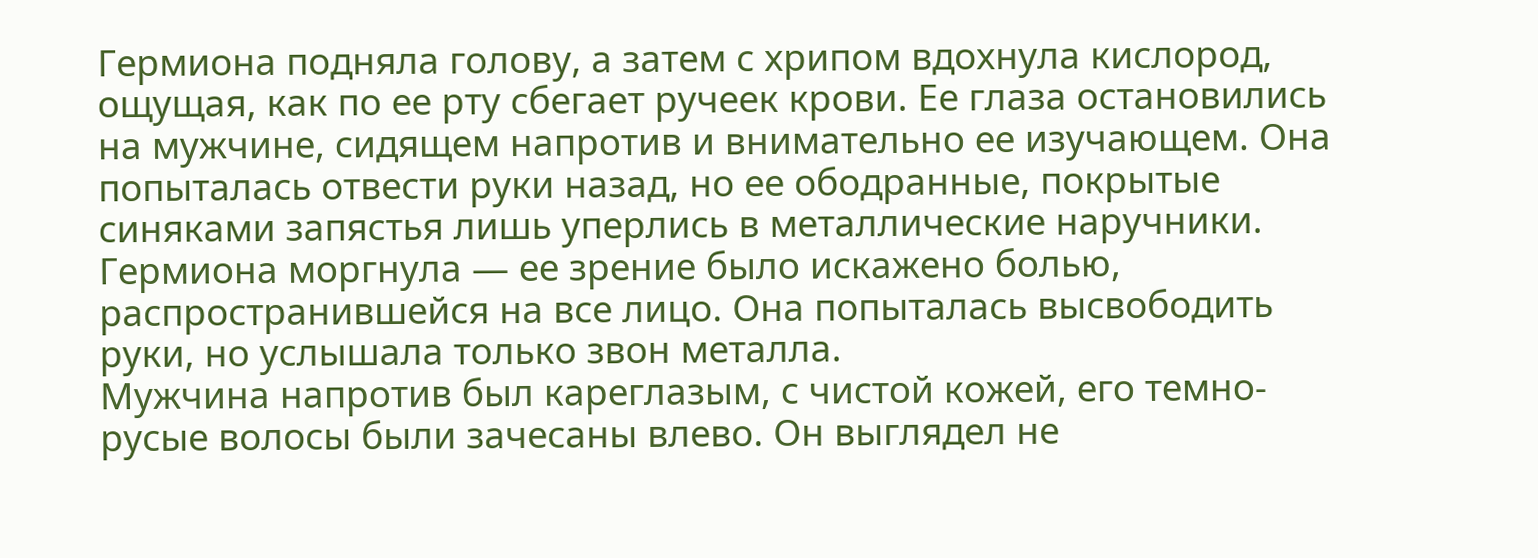Гермиона подняла голову, а затем с хрипом вдохнула кислород, ощущая, как по ее рту сбегает ручеек крови. Ее глаза остановились на мужчине, сидящем напротив и внимательно ее изучающем. Она попыталась отвести руки назад, но ее ободранные, покрытые синяками запястья лишь уперлись в металлические наручники. Гермиона моргнула — ее зрение было искажено болью, распространившейся на все лицо. Она попыталась высвободить руки, но услышала только звон металла.
Мужчина напротив был кареглазым, с чистой кожей, его темно-русые волосы были зачесаны влево. Он выглядел не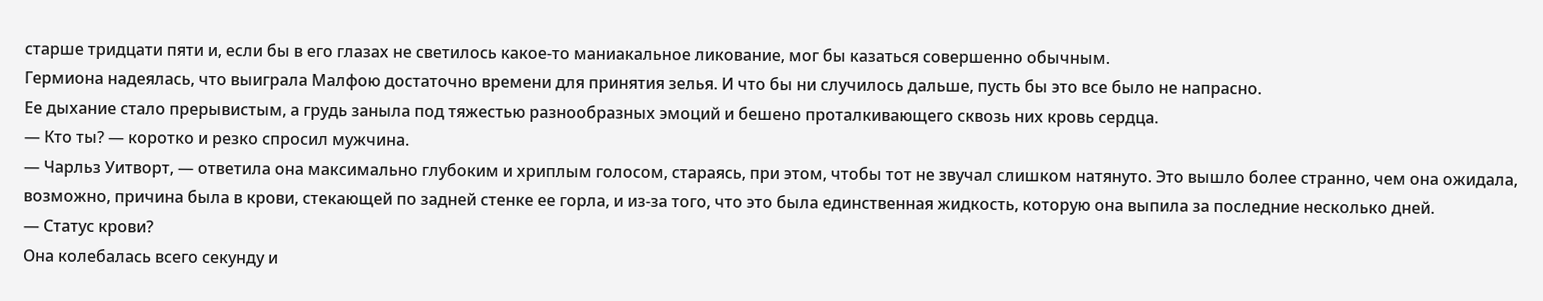старше тридцати пяти и, если бы в его глазах не светилось какое-то маниакальное ликование, мог бы казаться совершенно обычным.
Гермиона надеялась, что выиграла Малфою достаточно времени для принятия зелья. И что бы ни случилось дальше, пусть бы это все было не напрасно.
Ее дыхание стало прерывистым, а грудь заныла под тяжестью разнообразных эмоций и бешено проталкивающего сквозь них кровь сердца.
— Кто ты? — коротко и резко спросил мужчина.
— Чарльз Уитворт, — ответила она максимально глубоким и хриплым голосом, стараясь, при этом, чтобы тот не звучал слишком натянуто. Это вышло более странно, чем она ожидала, возможно, причина была в крови, стекающей по задней стенке ее горла, и из-за того, что это была единственная жидкость, которую она выпила за последние несколько дней.
— Статус крови?
Она колебалась всего секунду и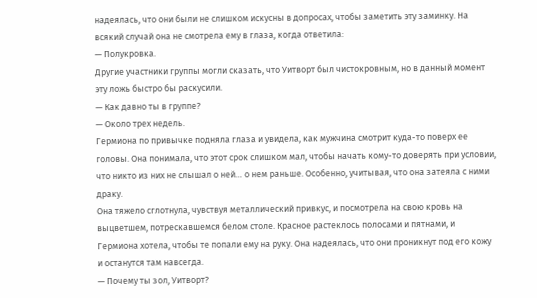надеялась, что они были не слишком искусны в допросах, чтобы заметить эту заминку. На всякий случай она не смотрела ему в глаза, когда ответила:
— Полукровка.
Другие участники группы могли сказать, что Уитворт был чистокровным, но в данный момент эту ложь быстро бы раскусили.
— Как давно ты в группе?
— Около трех недель.
Гермиона по привычке подняла глаза и увидела, как мужчина смотрит куда-то поверх ее головы. Она понимала, что этот срок слишком мал, чтобы начать кому-то доверять при условии, что никто из них не слышал о ней… о нем раньше. Особенно, учитывая, что она затеяла с ними драку.
Она тяжело сглотнула, чувствуя металлический привкус, и посмотрела на свою кровь на выцветшем, потрескавшемся белом столе. Красное растеклось полосами и пятнами, и Гермиона хотела, чтобы те попали ему на руку. Она надеялась, что они проникнут под его кожу и останутся там навсегда.
— Почему ты зол, Уитворт?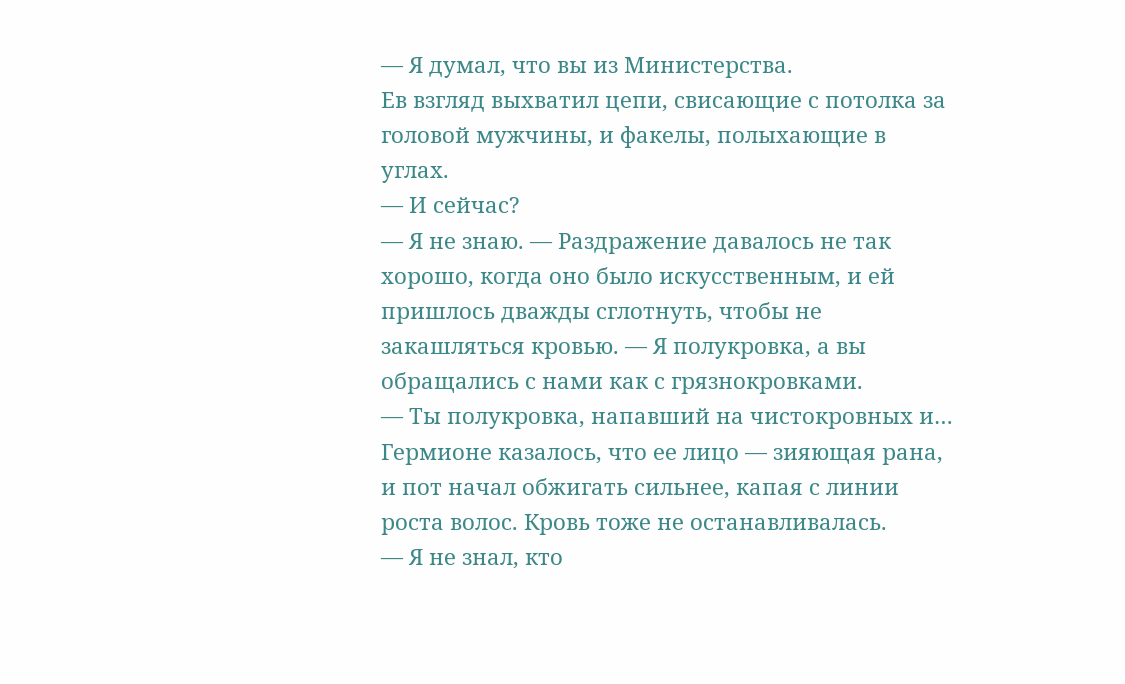— Я думал, что вы из Министерства.
Ев взгляд выхватил цепи, свисающие с потолка за головой мужчины, и факелы, полыхающие в углах.
— И сейчас?
— Я не знаю. — Раздражение давалось не так хорошо, когда оно было искусственным, и ей пришлось дважды сглотнуть, чтобы не закашляться кровью. — Я полукровка, а вы обращались с нами как с грязнокровками.
— Ты полукровка, напавший на чистокровных и…
Гермионе казалось, что ее лицо — зияющая рана, и пот начал обжигать сильнее, капая с линии роста волос. Кровь тоже не останавливалась.
— Я не знал, кто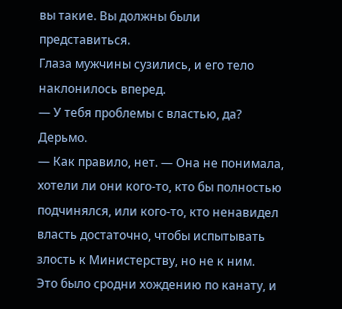вы такие. Вы должны были представиться.
Глаза мужчины сузились, и его тело наклонилось вперед.
— У тебя проблемы с властью, да?
Дерьмо.
— Как правило, нет. — Она не понимала, хотели ли они кого-то, кто бы полностью подчинялся, или кого-то, кто ненавидел власть достаточно, чтобы испытывать злость к Министерству, но не к ним.
Это было сродни хождению по канату, и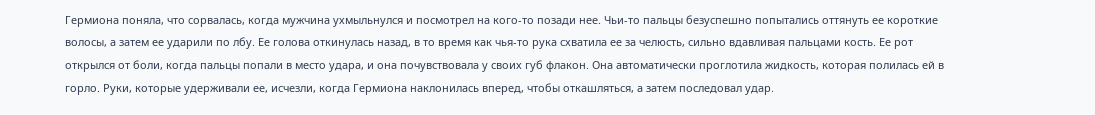Гермиона поняла, что сорвалась, когда мужчина ухмыльнулся и посмотрел на кого-то позади нее. Чьи-то пальцы безуспешно попытались оттянуть ее короткие волосы, а затем ее ударили по лбу. Ее голова откинулась назад, в то время как чья-то рука схватила ее за челюсть, сильно вдавливая пальцами кость. Ее рот открылся от боли, когда пальцы попали в место удара, и она почувствовала у своих губ флакон. Она автоматически проглотила жидкость, которая полилась ей в горло. Руки, которые удерживали ее, исчезли, когда Гермиона наклонилась вперед, чтобы откашляться, а затем последовал удар.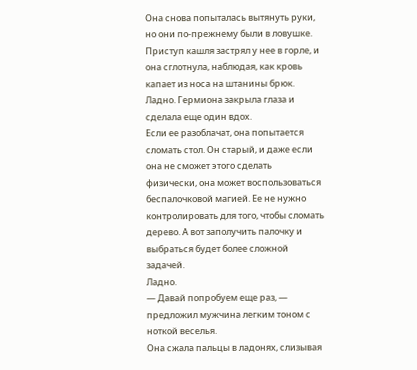Она снова попыталась вытянуть руки, но они по-прежнему были в ловушке. Приступ кашля застрял у нее в горле, и она сглотнула, наблюдая, как кровь капает из носа на штанины брюк.
Ладно. Гермиона закрыла глаза и сделала еще один вдох.
Если ее разоблачат, она попытается сломать стол. Он старый, и даже если она не сможет этого сделать физически, она может воспользоваться беспалочковой магией. Ее не нужно контролировать для того, чтобы сломать дерево. А вот заполучить палочку и выбраться будет более сложной задачей.
Ладно.
— Давай попробуем еще раз, — предложил мужчина легким тоном с ноткой веселья.
Она сжала пальцы в ладонях, слизывая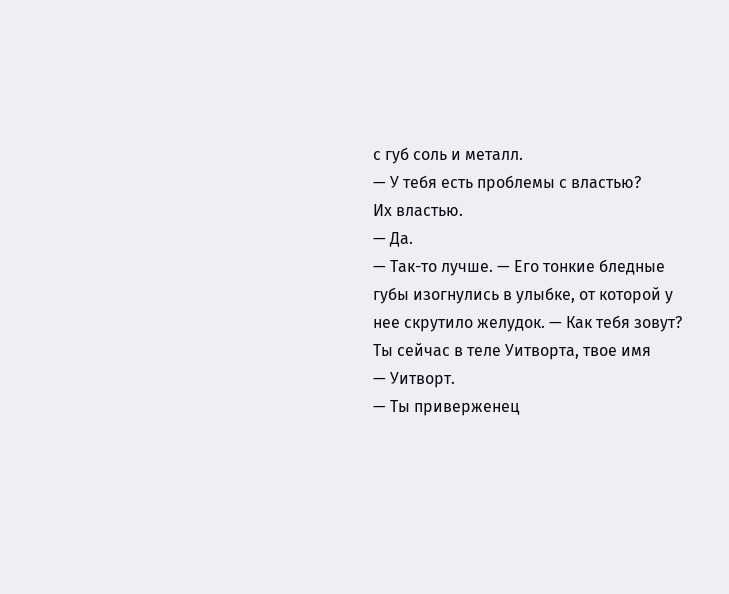с губ соль и металл.
— У тебя есть проблемы с властью?
Их властью.
— Да.
— Так-то лучше. — Его тонкие бледные губы изогнулись в улыбке, от которой у нее скрутило желудок. — Как тебя зовут?
Ты сейчас в теле Уитворта, твое имя
— Уитворт.
— Ты приверженец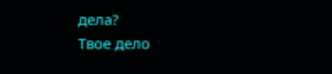дела?
Твое дело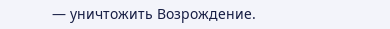— уничтожить Возрождение.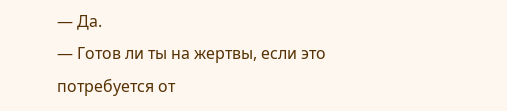— Да.
— Готов ли ты на жертвы, если это потребуется от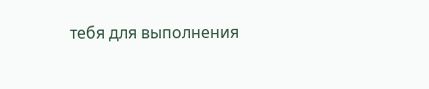тебя для выполнения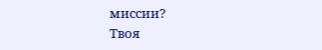миссии?
Твоя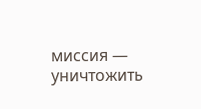миссия — уничтожить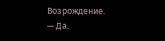Возрождение.
— Да.